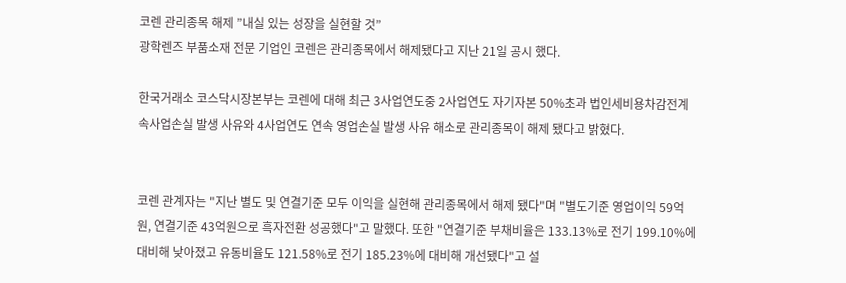코렌 관리종목 해제 ”내실 있는 성장을 실현할 것”
광학렌즈 부품소재 전문 기업인 코렌은 관리종목에서 해제됐다고 지난 21일 공시 했다.

한국거래소 코스닥시장본부는 코렌에 대해 최근 3사업연도중 2사업연도 자기자본 50%초과 법인세비용차감전계속사업손실 발생 사유와 4사업연도 연속 영업손실 발생 사유 해소로 관리종목이 해제 됐다고 밝혔다.


코렌 관계자는 "지난 별도 및 연결기준 모두 이익을 실현해 관리종목에서 해제 됐다"며 "별도기준 영업이익 59억원, 연결기준 43억원으로 흑자전환 성공했다"고 말했다. 또한 "연결기준 부채비율은 133.13%로 전기 199.10%에 대비해 낮아졌고 유동비율도 121.58%로 전기 185.23%에 대비해 개선됐다"고 설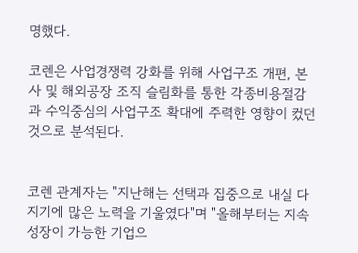명했다.

코렌은 사업경쟁력 강화를 위해 사업구조 개편, 본사 및 해외공장 조직 슬림화를 통한 각종비용절감과 수익중심의 사업구조 확대에 주력한 영향이 컸던 것으로 분석된다.


코렌 관계자는 "지난해는 선택과 집중으로 내실 다지기에 많은 노력을 기울였다"며 "올해부터는 지속성장이 가능한 기업으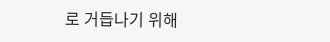로 거듭나기 위해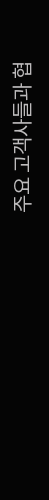주요 고객사들과 협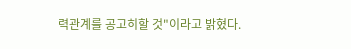력관계를 공고히할 것"이라고 밝혔다.